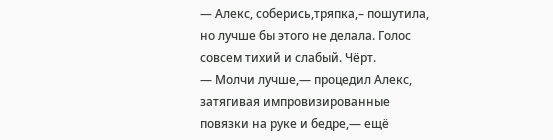— Алекс, соберись,тряпка,– пошутила, но лучше бы этого не делала. Голос совсем тихий и слабый. Чёрт.
— Молчи лучше,— процедил Алекс, затягивая импровизированные повязки на руке и бедре,— ещё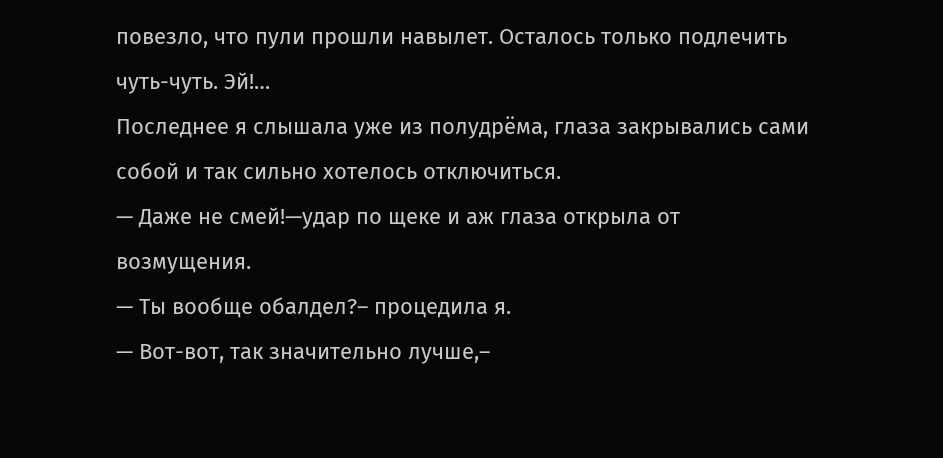повезло, что пули прошли навылет. Осталось только подлечить чуть-чуть. Эй!…
Последнее я слышала уже из полудрёма, глаза закрывались сами собой и так сильно хотелось отключиться.
— Даже не смей!—удар по щеке и аж глаза открыла от возмущения.
— Ты вообще обалдел?– процедила я.
— Вот-вот, так значительно лучше,–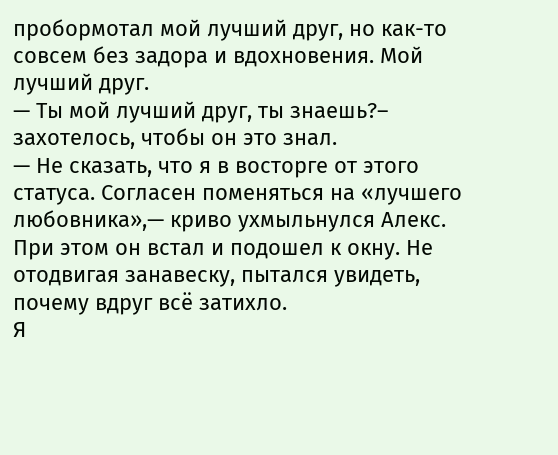пробормотал мой лучший друг, но как-то совсем без задора и вдохновения. Мой лучший друг.
— Ты мой лучший друг, ты знаешь?– захотелось, чтобы он это знал.
— Не сказать, что я в восторге от этого статуса. Согласен поменяться на «лучшего любовника»,— криво ухмыльнулся Алекс. При этом он встал и подошел к окну. Не отодвигая занавеску, пытался увидеть, почему вдруг всё затихло.
Я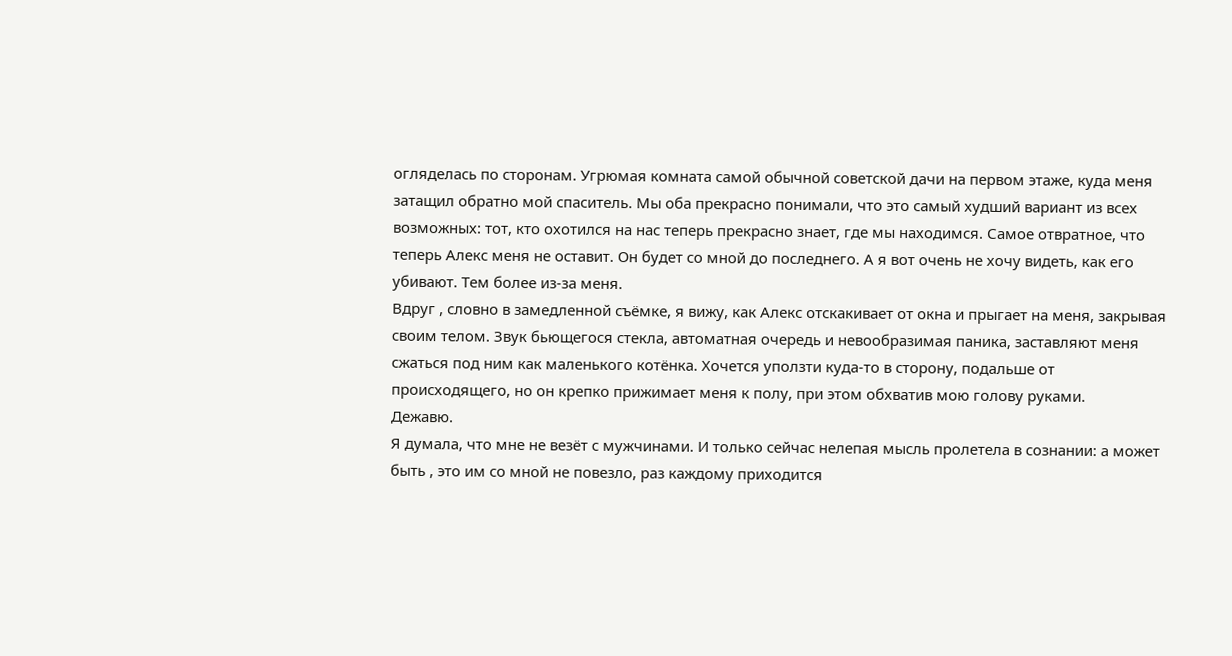огляделась по сторонам. Угрюмая комната самой обычной советской дачи на первом этаже, куда меня затащил обратно мой спаситель. Мы оба прекрасно понимали, что это самый худший вариант из всех возможных: тот, кто охотился на нас теперь прекрасно знает, где мы находимся. Самое отвратное, что теперь Алекс меня не оставит. Он будет со мной до последнего. А я вот очень не хочу видеть, как его убивают. Тем более из-за меня.
Вдруг , словно в замедленной съёмке, я вижу, как Алекс отскакивает от окна и прыгает на меня, закрывая своим телом. Звук бьющегося стекла, автоматная очередь и невообразимая паника, заставляют меня сжаться под ним как маленького котёнка. Хочется уползти куда-то в сторону, подальше от происходящего, но он крепко прижимает меня к полу, при этом обхватив мою голову руками.
Дежавю.
Я думала, что мне не везёт с мужчинами. И только сейчас нелепая мысль пролетела в сознании: а может быть , это им со мной не повезло, раз каждому приходится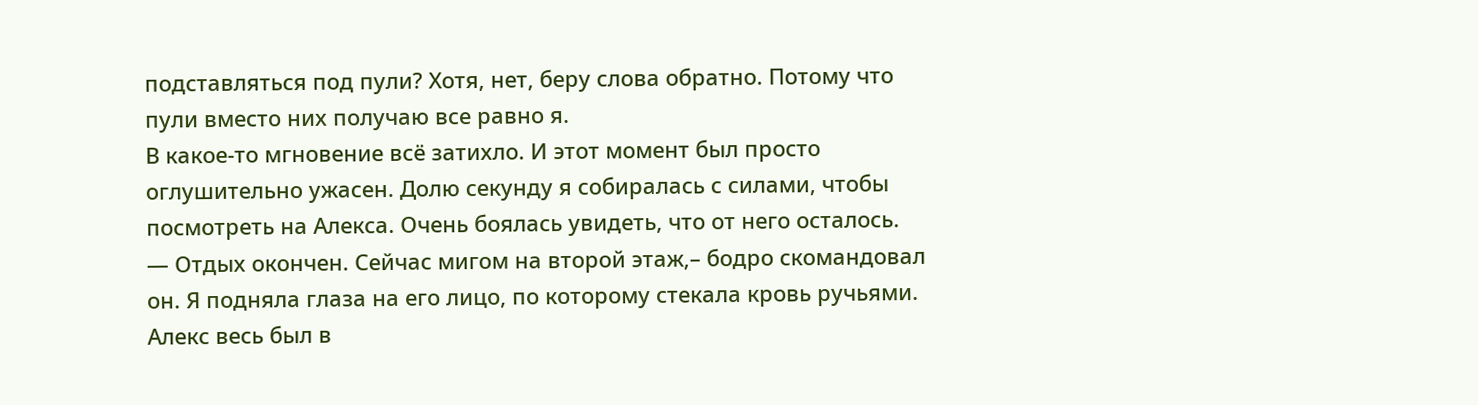подставляться под пули? Хотя, нет, беру слова обратно. Потому что пули вместо них получаю все равно я.
В какое-то мгновение всё затихло. И этот момент был просто оглушительно ужасен. Долю секунду я собиралась с силами, чтобы посмотреть на Алекса. Очень боялась увидеть, что от него осталось.
— Отдых окончен. Сейчас мигом на второй этаж,– бодро скомандовал он. Я подняла глаза на его лицо, по которому стекала кровь ручьями. Алекс весь был в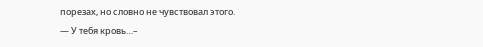порезах, но словно не чувствовал этого.
— У тебя кровь…–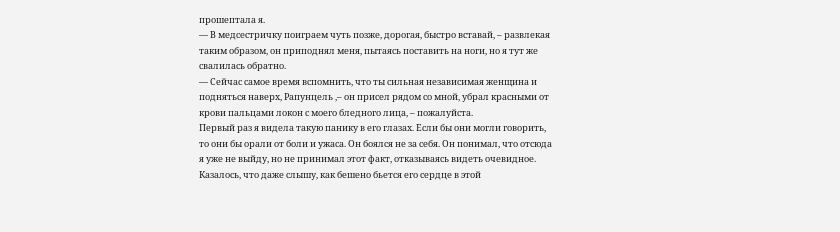прошептала я.
— В медсестричку поиграем чуть позже, дорогая, быстро вставай, – развлекая таким образом, он приподнял меня, пытаясь поставить на ноги, но я тут же свалилась обратно.
— Сейчас самое время вспомнить, что ты сильная независимая женщина и подняться наверх, Рапунцель ,– он присел рядом со мной, убрал красными от крови пальцами локон с моего бледного лица, – пожалуйста.
Первый раз я видела такую панику в его глазах. Если бы они могли говорить, то они бы орали от боли и ужаса. Он боялся не за себя. Он понимал, что отсюда я уже не выйду, но не принимал этот факт, отказываясь видеть очевидное. Казалось, что даже слышу, как бешено бьется его сердце в этой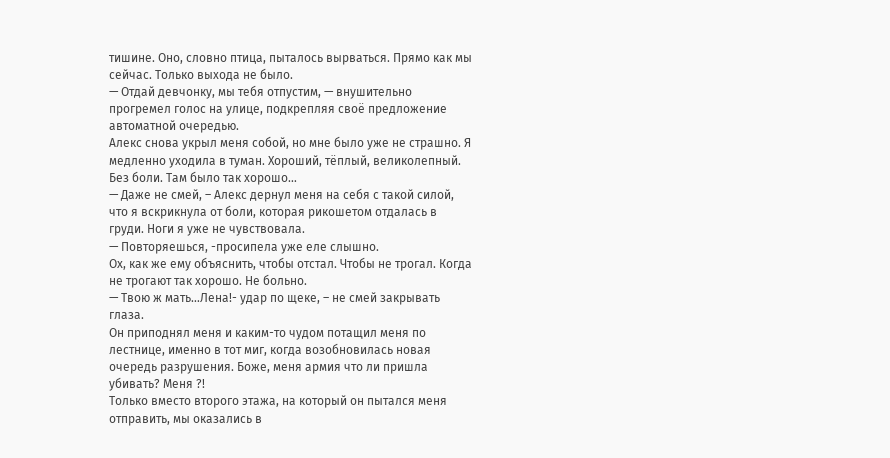тишине. Оно, словно птица, пыталось вырваться. Прямо как мы сейчас. Только выхода не было.
— Отдай девчонку, мы тебя отпустим, — внушительно прогремел голос на улице, подкрепляя своё предложение автоматной очередью.
Алекс снова укрыл меня собой, но мне было уже не страшно. Я медленно уходила в туман. Хороший, тёплый, великолепный. Без боли. Там было так хорошо…
— Даже не смей, – Алекс дернул меня на себя с такой силой, что я вскрикнула от боли, которая рикошетом отдалась в груди. Ноги я уже не чувствовала.
— Повторяешься, -просипела уже еле слышно.
Ох, как же ему объяснить, чтобы отстал. Чтобы не трогал. Когда не трогают так хорошо. Не больно.
— Твою ж мать…Лена!- удар по щеке, – не смей закрывать глаза.
Он приподнял меня и каким-то чудом потащил меня по лестнице, именно в тот миг, когда возобновилась новая очередь разрушения. Боже, меня армия что ли пришла убивать? Меня ?!
Только вместо второго этажа, на который он пытался меня отправить, мы оказались в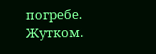погребе. Жутком.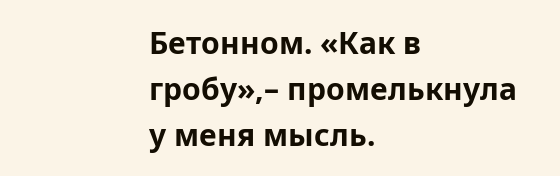Бетонном. «Как в гробу»,– промелькнула у меня мысль.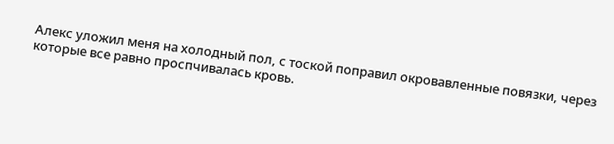Алекс уложил меня на холодный пол, с тоской поправил окровавленные повязки, через которые все равно проспчивалась кровь.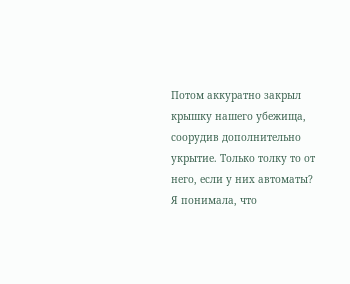Потом аккуратно закрыл крышку нашего убежища, соорудив дополнительно укрытие. Только толку то от него, если у них автоматы?
Я понимала, что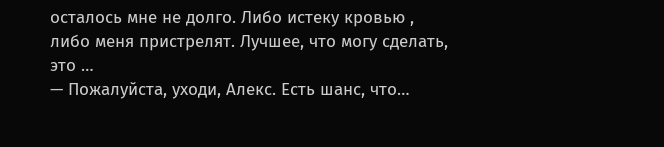осталось мне не долго. Либо истеку кровью , либо меня пристрелят. Лучшее, что могу сделать, это …
— Пожалуйста, уходи, Алекс. Есть шанс, что…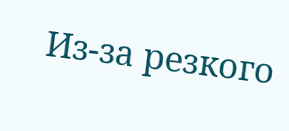Из-за резкого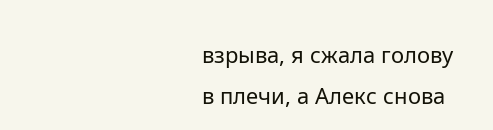взрыва, я сжала голову в плечи, а Алекс снова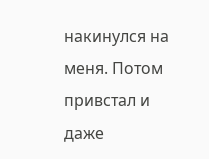накинулся на меня. Потом привстал и даже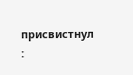присвистнул :